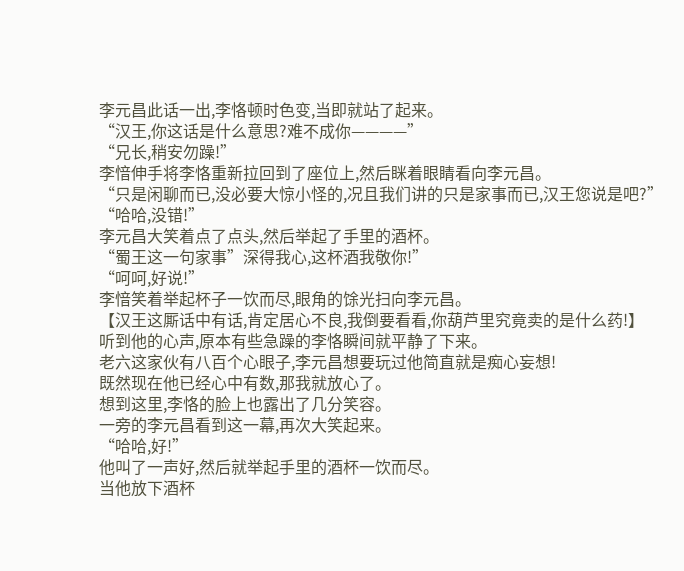李元昌此话一出,李恪顿时色变,当即就站了起来。
“汉王,你这话是什么意思?难不成你————”
“兄长,稍安勿躁!”
李愔伸手将李恪重新拉回到了座位上,然后眯着眼睛看向李元昌。
“只是闲聊而已,没必要大惊小怪的,况且我们讲的只是家事而已,汉王您说是吧?”
“哈哈,没错!”
李元昌大笑着点了点头,然后举起了手里的酒杯。
“蜀王这一句家事”深得我心,这杯酒我敬你!”
“呵呵,好说!”
李愔笑着举起杯子一饮而尽,眼角的馀光扫向李元昌。
【汉王这厮话中有话,肯定居心不良,我倒要看看,你葫芦里究竟卖的是什么药!】
听到他的心声,原本有些急躁的李恪瞬间就平静了下来。
老六这家伙有八百个心眼子,李元昌想要玩过他简直就是痴心妄想!
既然现在他已经心中有数,那我就放心了。
想到这里,李恪的脸上也露出了几分笑容。
一旁的李元昌看到这一幕,再次大笑起来。
“哈哈,好!”
他叫了一声好,然后就举起手里的酒杯一饮而尽。
当他放下酒杯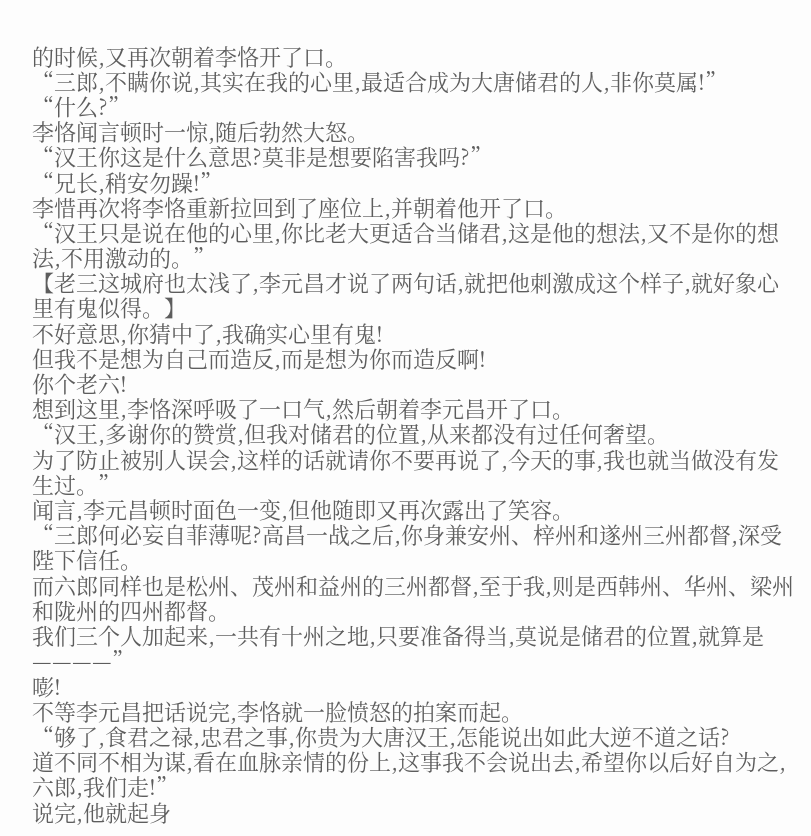的时候,又再次朝着李恪开了口。
“三郎,不瞒你说,其实在我的心里,最适合成为大唐储君的人,非你莫属!”
“什么?”
李恪闻言顿时一惊,随后勃然大怒。
“汉王你这是什么意思?莫非是想要陷害我吗?”
“兄长,稍安勿躁!”
李惜再次将李恪重新拉回到了座位上,并朝着他开了口。
“汉王只是说在他的心里,你比老大更适合当储君,这是他的想法,又不是你的想法,不用激动的。”
【老三这城府也太浅了,李元昌才说了两句话,就把他刺激成这个样子,就好象心里有鬼似得。】
不好意思,你猜中了,我确实心里有鬼!
但我不是想为自己而造反,而是想为你而造反啊!
你个老六!
想到这里,李恪深呼吸了一口气,然后朝着李元昌开了口。
“汉王,多谢你的赞赏,但我对储君的位置,从来都没有过任何奢望。
为了防止被别人误会,这样的话就请你不要再说了,今天的事,我也就当做没有发生过。”
闻言,李元昌顿时面色一变,但他随即又再次露出了笑容。
“三郎何必妄自菲薄呢?高昌一战之后,你身兼安州、梓州和遂州三州都督,深受陛下信任。
而六郎同样也是松州、茂州和益州的三州都督,至于我,则是西韩州、华州、梁州和陇州的四州都督。
我们三个人加起来,一共有十州之地,只要准备得当,莫说是储君的位置,就算是————”
嘭!
不等李元昌把话说完,李恪就一脸愤怒的拍案而起。
“够了,食君之禄,忠君之事,你贵为大唐汉王,怎能说出如此大逆不道之话?
道不同不相为谋,看在血脉亲情的份上,这事我不会说出去,希望你以后好自为之,六郎,我们走!”
说完,他就起身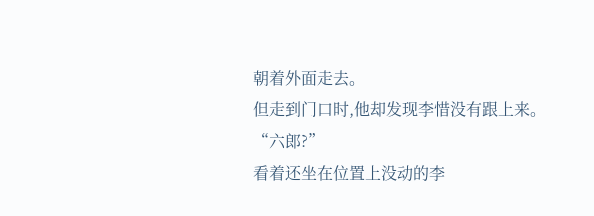朝着外面走去。
但走到门口时,他却发现李惜没有跟上来。
“六郎?”
看着还坐在位置上没动的李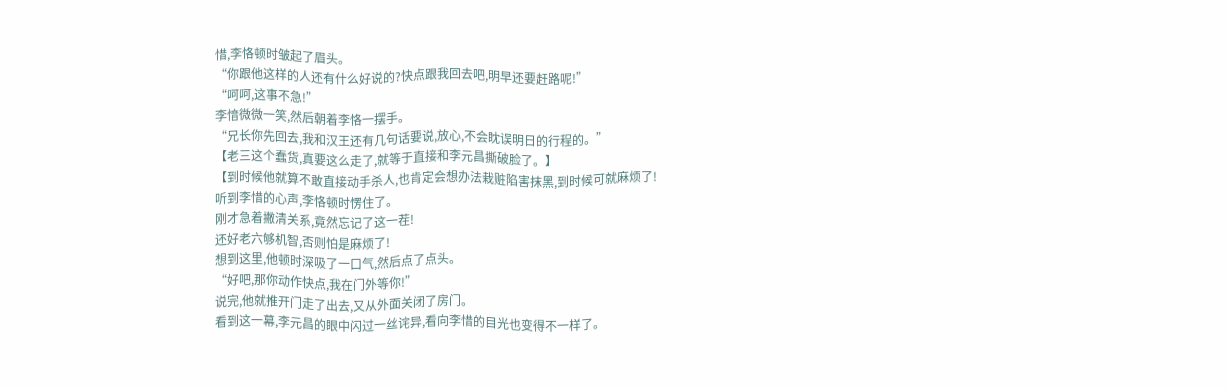惜,李恪顿时皱起了眉头。
“你跟他这样的人还有什么好说的?快点跟我回去吧,明早还要赶路呢!”
“呵呵,这事不急!”
李愔微微一笑,然后朝着李恪一摆手。
“兄长你先回去,我和汉王还有几句话要说,放心,不会眈误明日的行程的。”
【老三这个蠢货,真要这么走了,就等于直接和李元昌撕破脸了。】
【到时候他就算不敢直接动手杀人,也肯定会想办法栽赃陷害抹黑,到时候可就麻烦了!
听到李惜的心声,李恪顿时愣住了。
刚才急着撇清关系,竟然忘记了这一茬!
还好老六够机智,否则怕是麻烦了!
想到这里,他顿时深吸了一口气,然后点了点头。
“好吧,那你动作快点,我在门外等你!”
说完,他就推开门走了出去,又从外面关闭了房门。
看到这一幕,李元昌的眼中闪过一丝诧异,看向李惜的目光也变得不一样了。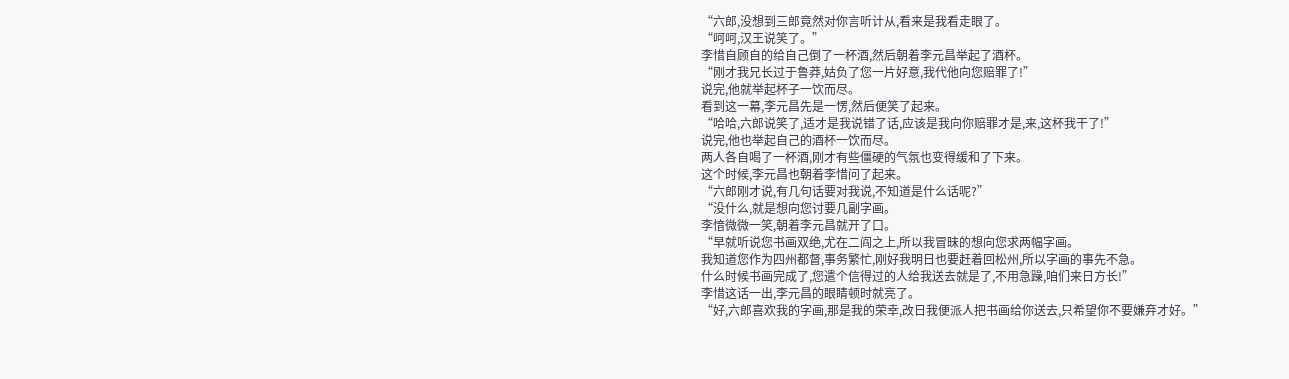“六郎,没想到三郎竟然对你言听计从,看来是我看走眼了。
“呵呵,汉王说笑了。”
李惜自顾自的给自己倒了一杯酒,然后朝着李元昌举起了酒杯。
“刚才我兄长过于鲁莽,姑负了您一片好意,我代他向您赔罪了!”
说完,他就举起杯子一饮而尽。
看到这一幕,李元昌先是一愣,然后便笑了起来。
“哈哈,六郎说笑了,适才是我说错了话,应该是我向你赔罪才是,来,这杯我干了!”
说完,他也举起自己的酒杯一饮而尽。
两人各自喝了一杯酒,刚才有些僵硬的气氛也变得缓和了下来。
这个时候,李元昌也朝着李惜问了起来。
“六郎刚才说,有几句话要对我说,不知道是什么话呢?”
“没什么,就是想向您讨要几副字画。
李愔微微一笑,朝着李元昌就开了口。
“早就听说您书画双绝,尤在二阎之上,所以我冒昧的想向您求两幅字画。
我知道您作为四州都督,事务繁忙,刚好我明日也要赶着回松州,所以字画的事先不急。
什么时候书画完成了,您遣个信得过的人给我送去就是了,不用急躁,咱们来日方长!”
李惜这话一出,李元昌的眼睛顿时就亮了。
“好,六郎喜欢我的字画,那是我的荣幸,改日我便派人把书画给你送去,只希望你不要嫌弃才好。”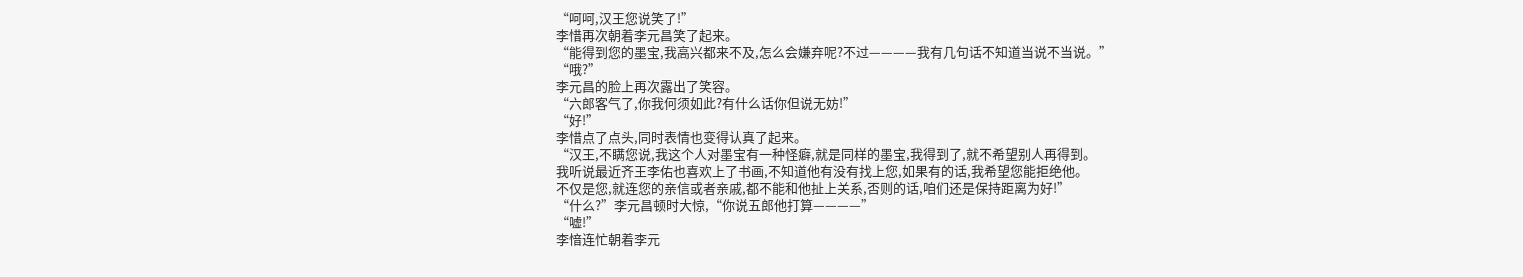“呵呵,汉王您说笑了!”
李惜再次朝着李元昌笑了起来。
“能得到您的墨宝,我高兴都来不及,怎么会嫌弃呢?不过————我有几句话不知道当说不当说。”
“哦?”
李元昌的脸上再次露出了笑容。
“六郎客气了,你我何须如此?有什么话你但说无妨!”
“好!”
李惜点了点头,同时表情也变得认真了起来。
“汉王,不瞒您说,我这个人对墨宝有一种怪癖,就是同样的墨宝,我得到了,就不希望别人再得到。
我听说最近齐王李佑也喜欢上了书画,不知道他有没有找上您,如果有的话,我希望您能拒绝他。
不仅是您,就连您的亲信或者亲戚,都不能和他扯上关系,否则的话,咱们还是保持距离为好!”
“什么?”李元昌顿时大惊,“你说五郎他打算————”
“嘘!”
李愔连忙朝着李元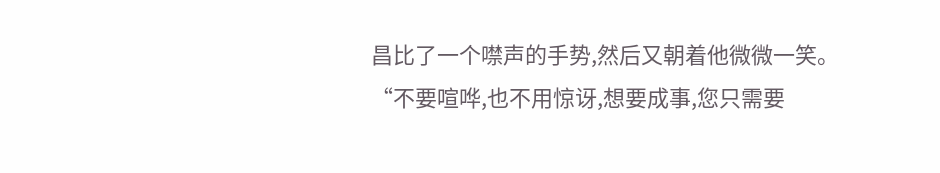昌比了一个噤声的手势,然后又朝着他微微一笑。
“不要喧哗,也不用惊讶,想要成事,您只需要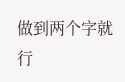做到两个字就行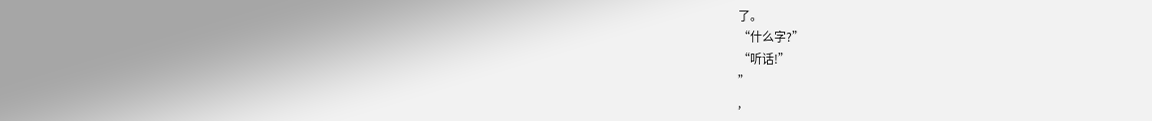了。
“什么字?”
“听话!”
”
,